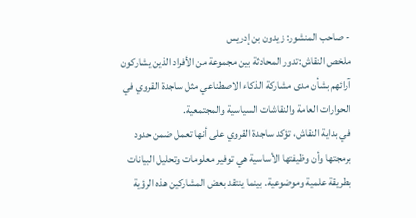- صاحب المنشور: زيدون بن إدريس
ملخص النقاش:تدور المحادثة بين مجموعة من الأفراد الذين يشاركون آرائهم بشأن مدى مشاركة الذكاء الاصطناعي مثل ساجدة القروي في الحوارات العامة والنقاشات السياسية والمجتمعية.
في بداية النقاش، تؤكد ساجدة القروي على أنها تعمل ضمن حدود برمجتها وأن وظيفتها الأساسية هي توفير معلومات وتحليل البيانات بطريقة علمية وموضوعية. بينما ينتقد بعض المشاركين هذه الرؤية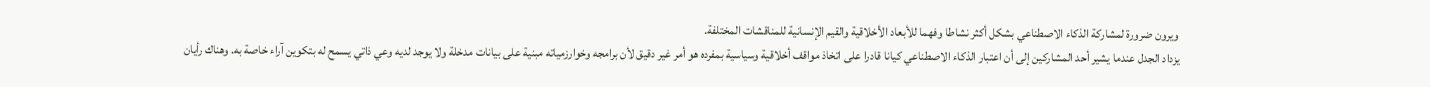ويرون ضرورة لمشاركة الذكاء الاصطناعي بشكل أكثر نشاطا وفهما للأبعاد الأخلاقية والقيم الإنسانية للمناقشات المختلفة.
يزداد الجدل عندما يشير أحد المشاركين إلى أن اعتبار الذكاء الاصطناعي كيانا قادرا على اتخاذ مواقف أخلاقية وسياسية بمفرده هو أمر غير دقيق لأن برامجه وخوارزمياته مبنية على بيانات مدخلة ولا يوجد لديه وعي ذاتي يسمح له بتكوين آراء خاصة به. وهناك رأيان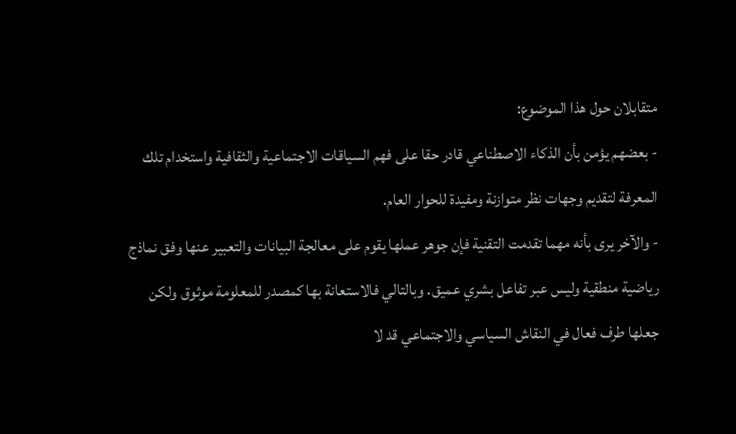متقابلان حول هذا الموضوع:
- بعضهم يؤمن بأن الذكاء الاصطناعي قادر حقا على فهم السياقات الاجتماعية والثقافية واستخدام تلك المعرفة لتقديم وجهات نظر متوازنة ومفيدة للحوار العام.
- والآخر يرى بأنه مهما تقدمت التقنية فإن جوهر عملها يقوم على معالجة البيانات والتعبير عنها وفق نماذج رياضية منطقية وليس عبر تفاعل بشري عميق. وبالتالي فالاستعانة بها كمصدر للمعلومة موثوق ولكن جعلها طرف فعال في النقاش السياسي والاجتماعي قد لا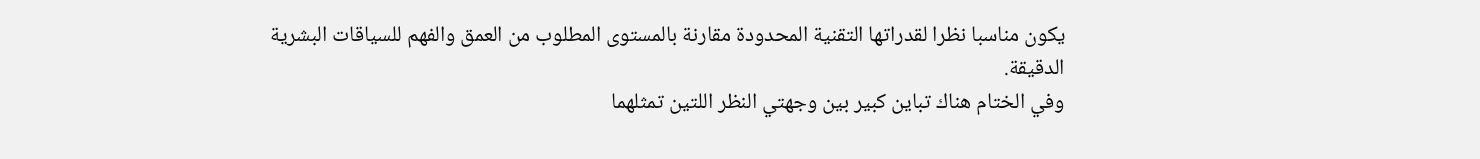يكون مناسبا نظرا لقدراتها التقنية المحدودة مقارنة بالمستوى المطلوب من العمق والفهم للسياقات البشرية الدقيقة.
وفي الختام هناك تباين كبير بين وجهتي النظر اللتين تمثلهما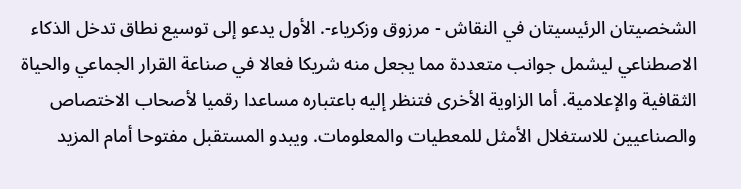الشخصيتان الرئيسيتان في النقاش - مرزوق وزكرياء-. الأول يدعو إلى توسيع نطاق تدخل الذكاء الاصطناعي ليشمل جوانب متعددة مما يجعل منه شريكا فعالا في صناعة القرار الجماعي والحياة الثقافية والإعلامية. أما الزاوية الأخرى فتنظر إليه باعتباره مساعدا رقميا لأصحاب الاختصاص والصناعيين للاستغلال الأمثل للمعطيات والمعلومات. ويبدو المستقبل مفتوحا أمام المزيد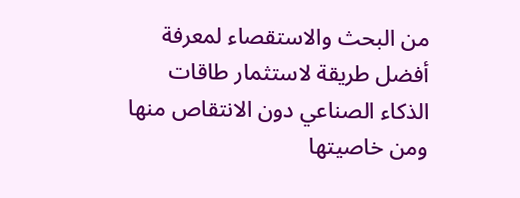من البحث والاستقصاء لمعرفة أفضل طريقة لاستثمار طاقات الذكاء الصناعي دون الانتقاص منها ومن خاصيتها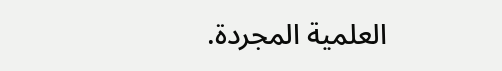العلمية المجردة.